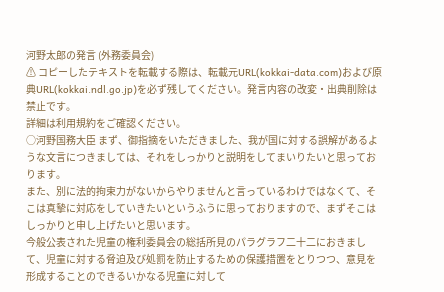河野太郎の発言 (外務委員会)
⚠ コピーしたテキストを転載する際は、転載元URL(kokkai-data.com)および原典URL(kokkai.ndl.go.jp)を必ず残してください。発言内容の改変・出典削除は禁止です。
詳細は利用規約をご確認ください。
○河野国務大臣 まず、御指摘をいただきました、我が国に対する誤解があるような文言につきましては、それをしっかりと説明をしてまいりたいと思っております。
また、別に法的拘束力がないからやりませんと言っているわけではなくて、そこは真摯に対応をしていきたいというふうに思っておりますので、まずそこはしっかりと申し上げたいと思います。
今般公表された児童の権利委員会の総括所見のパラグラフ二十二におきまして、児童に対する脅迫及び処罰を防止するための保護措置をとりつつ、意見を形成することのできるいかなる児童に対して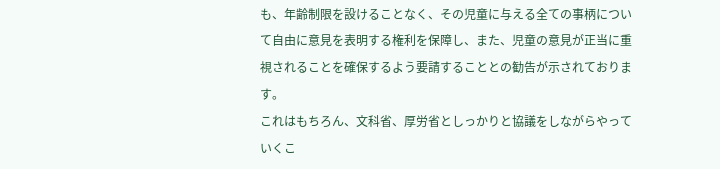も、年齢制限を設けることなく、その児童に与える全ての事柄について自由に意見を表明する権利を保障し、また、児童の意見が正当に重視されることを確保するよう要請することとの勧告が示されております。
これはもちろん、文科省、厚労省としっかりと協議をしながらやっていくこ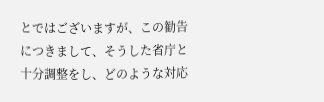とではございますが、この勧告につきまして、そうした省庁と十分調整をし、どのような対応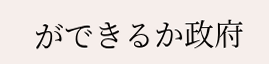ができるか政府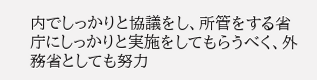内でしっかりと協議をし、所管をする省庁にしっかりと実施をしてもらうべく、外務省としても努力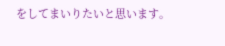をしてまいりたいと思います。